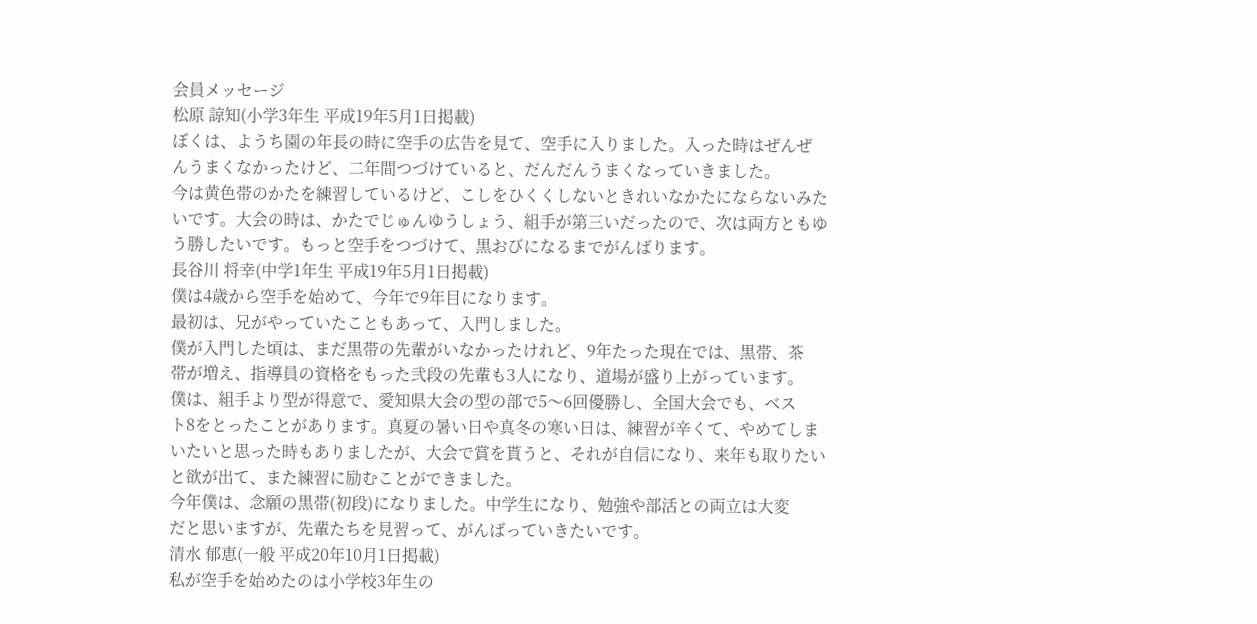会員メッセージ
松原 諒知(小学3年生 平成19年5月1日掲載)
ぼくは、ようち園の年長の時に空手の広告を見て、空手に入りました。入った時はぜんぜ
んうまくなかったけど、二年間つづけていると、だんだんうまくなっていきました。
今は黄色帯のかたを練習しているけど、こしをひくくしないときれいなかたにならないみた
いです。大会の時は、かたでじゅんゆうしょう、組手が第三いだったので、次は両方ともゆ
う勝したいです。もっと空手をつづけて、黒おびになるまでがんばります。
長谷川 将幸(中学1年生 平成19年5月1日掲載)
僕は4歳から空手を始めて、今年で9年目になります。
最初は、兄がやっていたこともあって、入門しました。
僕が入門した頃は、まだ黒帯の先輩がいなかったけれど、9年たった現在では、黒帯、茶
帯が増え、指導員の資格をもった弐段の先輩も3人になり、道場が盛り上がっています。
僕は、組手より型が得意で、愛知県大会の型の部で5〜6回優勝し、全国大会でも、ベス
ト8をとったことがあります。真夏の暑い日や真冬の寒い日は、練習が辛くて、やめてしま
いたいと思った時もありましたが、大会で賞を貰うと、それが自信になり、来年も取りたい
と欲が出て、また練習に励むことができました。
今年僕は、念願の黒帯(初段)になりました。中学生になり、勉強や部活との両立は大変
だと思いますが、先輩たちを見習って、がんばっていきたいです。
清水 郁恵(一般 平成20年10月1日掲載)
私が空手を始めたのは小学校3年生の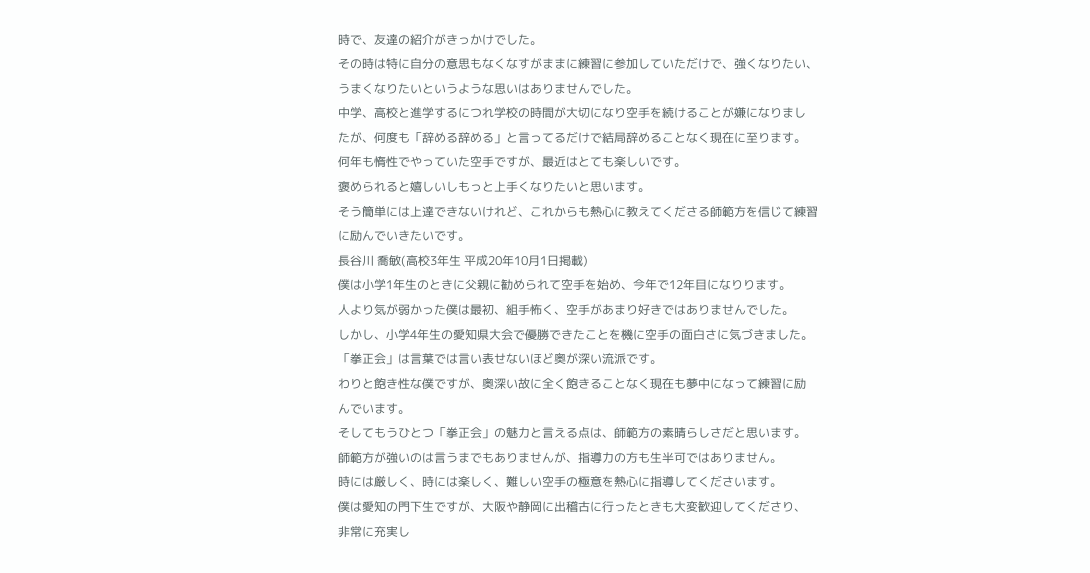時で、友達の紹介がきっかけでした。
その時は特に自分の意思もなくなすがままに練習に参加していただけで、強くなりたい、
うまくなりたいというような思いはありませんでした。
中学、高校と進学するにつれ学校の時間が大切になり空手を続けることが嫌になりまし
たが、何度も「辞める辞める」と言ってるだけで結局辞めることなく現在に至ります。
何年も惰性でやっていた空手ですが、最近はとても楽しいです。
褒められると嬉しいしもっと上手くなりたいと思います。
そう簡単には上達できないけれど、これからも熱心に教えてくださる師範方を信じて練習
に励んでいきたいです。
長谷川 喬敏(高校3年生 平成20年10月1日掲載)
僕は小学1年生のときに父親に勧められて空手を始め、今年で12年目になりります。
人より気が弱かった僕は最初、組手怖く、空手があまり好きではありませんでした。
しかし、小学4年生の愛知県大会で優勝できたことを機に空手の面白さに気づきました。
「拳正会」は言葉では言い表せないほど奥が深い流派です。
わりと飽き性な僕ですが、奥深い故に全く飽きることなく現在も夢中になって練習に励
んでいます。
そしてもうひとつ「拳正会」の魅力と言える点は、師範方の素晴らしさだと思います。
師範方が強いのは言うまでもありませんが、指導力の方も生半可ではありません。
時には厳しく、時には楽しく、難しい空手の極意を熱心に指導してくださいます。
僕は愛知の門下生ですが、大阪や静岡に出稽古に行ったときも大変歓迎してくださり、
非常に充実し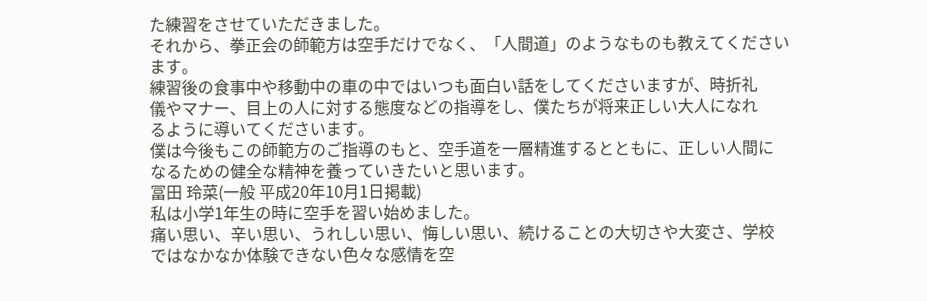た練習をさせていただきました。
それから、拳正会の師範方は空手だけでなく、「人間道」のようなものも教えてください
ます。
練習後の食事中や移動中の車の中ではいつも面白い話をしてくださいますが、時折礼
儀やマナー、目上の人に対する態度などの指導をし、僕たちが将来正しい大人になれ
るように導いてくださいます。
僕は今後もこの師範方のご指導のもと、空手道を一層精進するとともに、正しい人間に
なるための健全な精神を養っていきたいと思います。
冨田 玲菜(一般 平成20年10月1日掲載)
私は小学1年生の時に空手を習い始めました。
痛い思い、辛い思い、うれしい思い、悔しい思い、続けることの大切さや大変さ、学校
ではなかなか体験できない色々な感情を空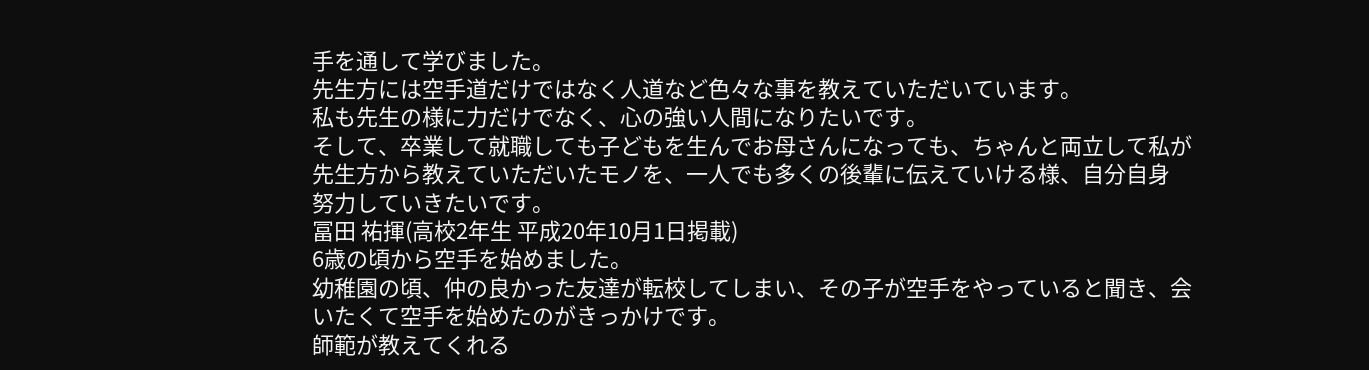手を通して学びました。
先生方には空手道だけではなく人道など色々な事を教えていただいています。
私も先生の様に力だけでなく、心の強い人間になりたいです。
そして、卒業して就職しても子どもを生んでお母さんになっても、ちゃんと両立して私が
先生方から教えていただいたモノを、一人でも多くの後輩に伝えていける様、自分自身
努力していきたいです。
冨田 祐揮(高校2年生 平成20年10月1日掲載)
6歳の頃から空手を始めました。
幼稚園の頃、仲の良かった友達が転校してしまい、その子が空手をやっていると聞き、会
いたくて空手を始めたのがきっかけです。
師範が教えてくれる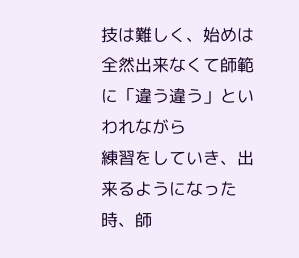技は難しく、始めは全然出来なくて師範に「違う違う」といわれながら
練習をしていき、出来るようになった時、師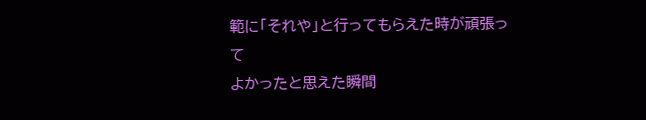範に「それや」と行ってもらえた時が頑張って
よかったと思えた瞬間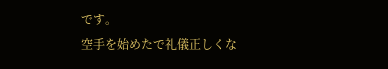です。
空手を始めたで礼儀正しくな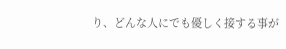り、どんな人にでも優しく接する事が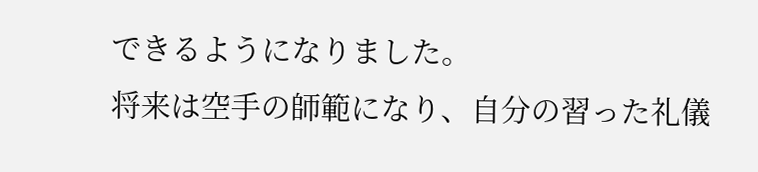できるようになりました。
将来は空手の師範になり、自分の習った礼儀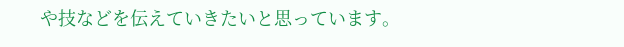や技などを伝えていきたいと思っています。